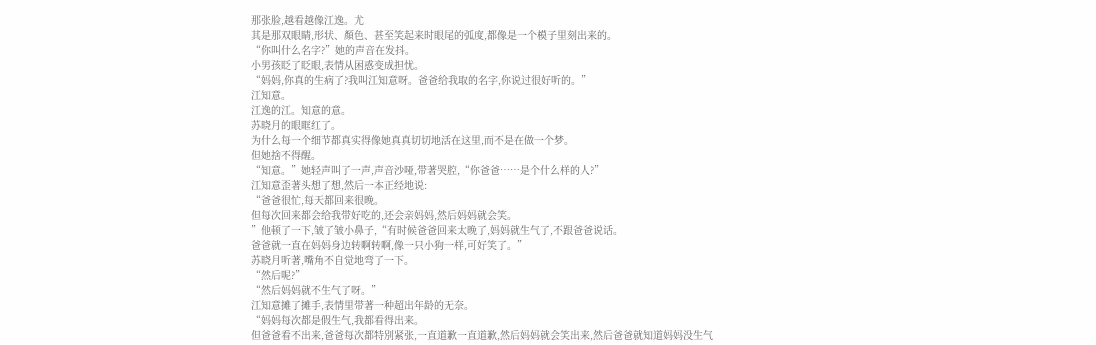那张脸,越看越像江逸。尤
其是那双眼睛,形状、顏色、甚至笑起来时眼尾的弧度,都像是一个模子里刻出来的。
“你叫什么名字?”她的声音在发抖。
小男孩眨了眨眼,表情从困惑变成担忧。
“妈妈,你真的生病了?我叫江知意呀。爸爸给我取的名字,你说过很好听的。”
江知意。
江逸的江。知意的意。
苏晓月的眼眶红了。
为什么每一个细节都真实得像她真真切切地活在这里,而不是在做一个梦。
但她捨不得醒。
“知意。”她轻声叫了一声,声音沙哑,带著哭腔,“你爸爸……是个什么样的人?”
江知意歪著头想了想,然后一本正经地说:
“爸爸很忙,每天都回来很晚。
但每次回来都会给我带好吃的,还会亲妈妈,然后妈妈就会笑。
”他顿了一下,皱了皱小鼻子,“有时候爸爸回来太晚了,妈妈就生气了,不跟爸爸说话。
爸爸就一直在妈妈身边转啊转啊,像一只小狗一样,可好笑了。”
苏晓月听著,嘴角不自觉地弯了一下。
“然后呢?”
“然后妈妈就不生气了呀。”
江知意摊了摊手,表情里带著一种超出年龄的无奈。
“妈妈每次都是假生气,我都看得出来。
但爸爸看不出来,爸爸每次都特別紧张,一直道歉一直道歉,然后妈妈就会笑出来,然后爸爸就知道妈妈没生气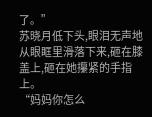了。”
苏晓月低下头,眼泪无声地从眼眶里滑落下来,砸在膝盖上,砸在她攥紧的手指上。
“妈妈你怎么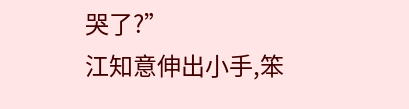哭了?”
江知意伸出小手,笨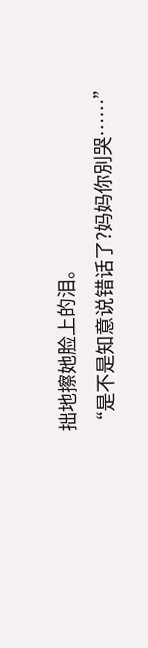拙地擦她脸上的泪。
“是不是知意说错话了?妈妈你別哭……”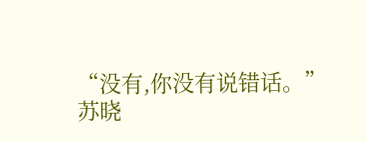“没有,你没有说错话。”
苏晓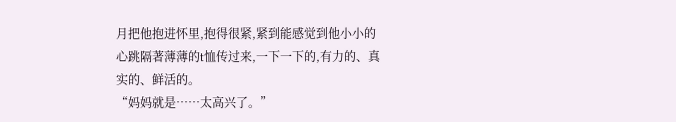月把他抱进怀里,抱得很紧,紧到能感觉到他小小的心跳隔著薄薄的t恤传过来,一下一下的,有力的、真实的、鲜活的。
“妈妈就是……太高兴了。”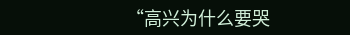“高兴为什么要哭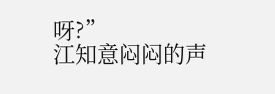呀?”
江知意闷闷的声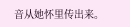音从她怀里传出来。